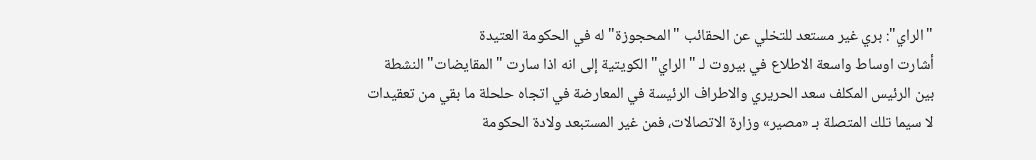"الراي": بري غير مستعد للتخلي عن الحقائب "المحجوزة" له في الحكومة العتيدة
أشارت اوساط واسعة الاطلاع في بيروت لـ "الراي" الكويتية إلى انه اذا سارت "المقايضات" النشطة بين الرئيس المكلف سعد الحريري والاطراف الرئيسة في المعارضة في اتجاه حلحلة ما بقي من تعقيدات لا سيما تلك المتصلة بـ «مصير» وزارة الاتصالات، فمن غير المستبعد ولادة الحكومة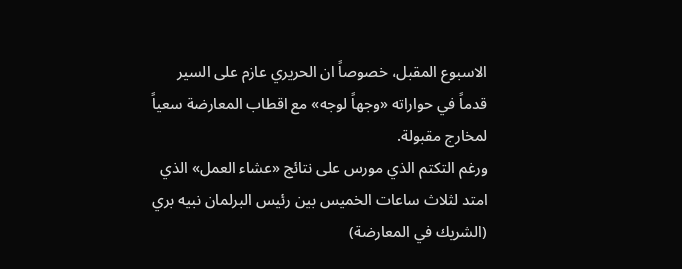الاسبوع المقبل، خصوصاً ان الحريري عازم على السير قدماً في حواراته «وجهاً لوجه» مع اقطاب المعارضة سعياً لمخارج مقبولة.
ورغم التكتم الذي مورس على نتائج «عشاء العمل» الذي امتد لثلاث ساعات الخميس بين رئيس البرلمان نبيه بري (الشريك في المعارضة)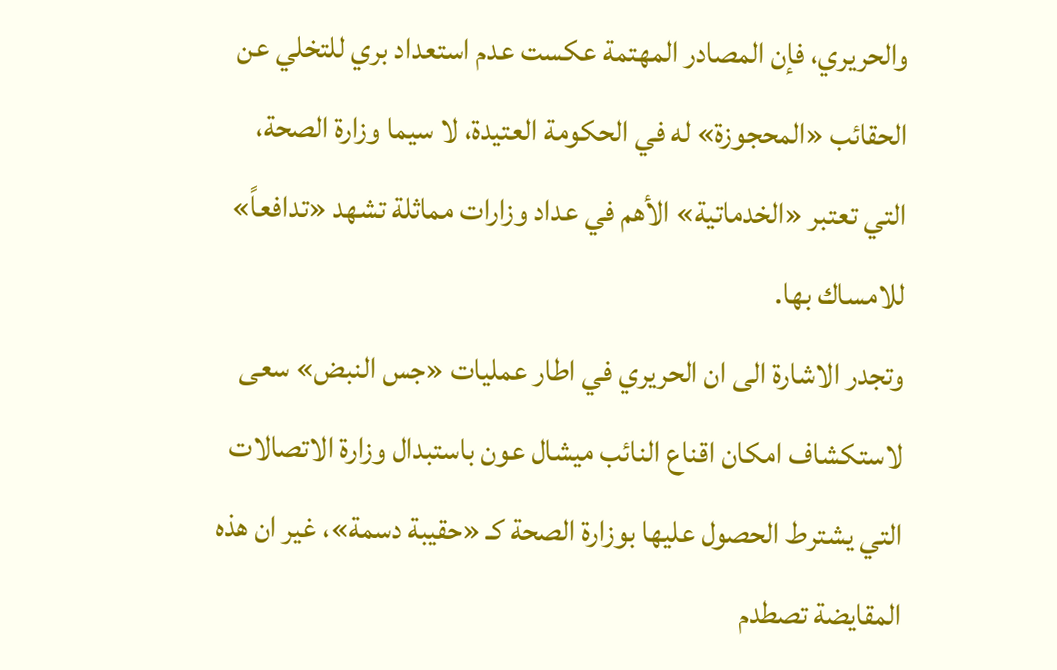والحريري، فإن المصادر المهتمة عكست عدم استعداد بري للتخلي عن الحقائب «المحجوزة» له في الحكومة العتيدة، لا سيما وزارة الصحة، التي تعتبر «الخدماتية» الأهم في عداد وزارات مماثلة تشهد «تدافعاً» للامساك بها.
وتجدر الاشارة الى ان الحريري في اطار عمليات «جس النبض» سعى لاستكشاف امكان اقناع النائب ميشال عون باستبدال وزارة الاتصالات التي يشترط الحصول عليها بوزارة الصحة كـ «حقيبة دسمة»، غير ان هذه المقايضة تصطدم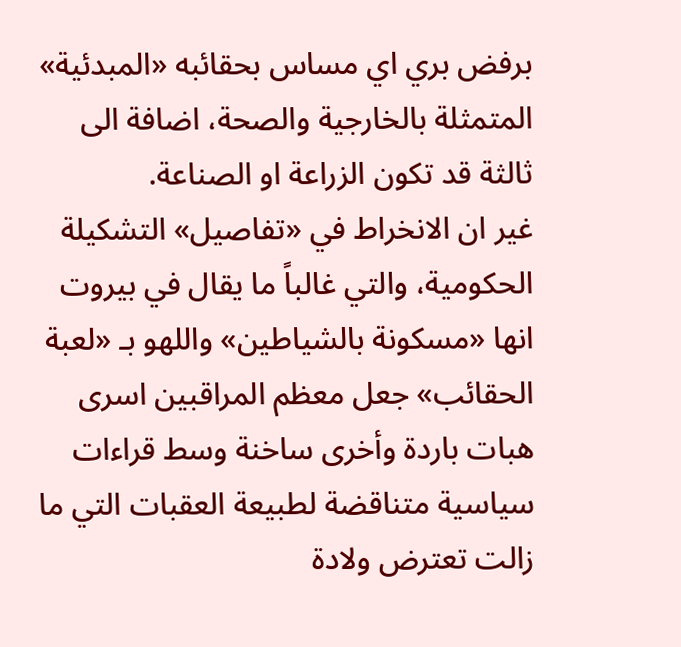برفض بري اي مساس بحقائبه «المبدئية» المتمثلة بالخارجية والصحة، اضافة الى ثالثة قد تكون الزراعة او الصناعة.
غير ان الانخراط في «تفاصيل» التشكيلة الحكومية، والتي غالباً ما يقال في بيروت انها «مسكونة بالشياطين» واللهو بـ «لعبة الحقائب» جعل معظم المراقبين اسرى هبات باردة وأخرى ساخنة وسط قراءات سياسية متناقضة لطبيعة العقبات التي ما زالت تعترض ولادة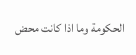الحكومة وما اذا كانت محض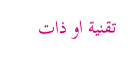تقنية او ذات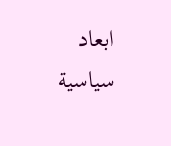ابعاد سياسية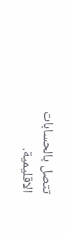تتصل بالحسابات الاقليمية.